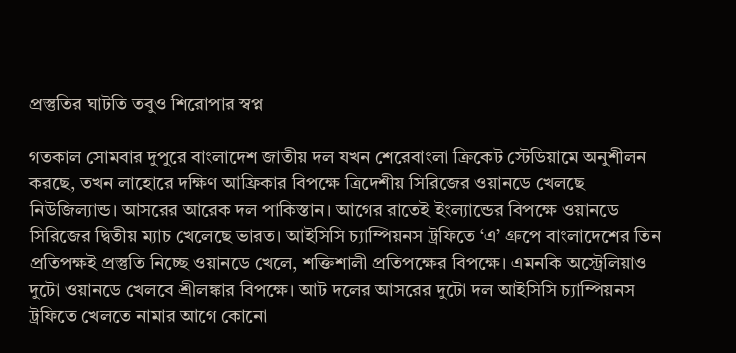প্রস্তুতির ঘাটতি তবুও শিরোপার স্বপ্ন

গতকাল সোমবার দুপুরে বাংলাদেশ জাতীয় দল যখন শেরেবাংলা ক্রিকেট স্টেডিয়ামে অনুশীলন করছে, তখন লাহোরে দক্ষিণ আফ্রিকার বিপক্ষে ত্রিদেশীয় সিরিজের ওয়ানডে খেলছে নিউজিল্যান্ড। আসরের আরেক দল পাকিস্তান। আগের রাতেই ইংল্যান্ডের বিপক্ষে ওয়ানডে সিরিজের দ্বিতীয় ম্যাচ খেলেছে ভারত। আইসিসি চ্যাম্পিয়নস ট্রফিতে ‘এ’ গ্রুপে বাংলাদেশের তিন প্রতিপক্ষই প্রস্তুতি নিচ্ছে ওয়ানডে খেলে, শক্তিশালী প্রতিপক্ষের বিপক্ষে। এমনকি অস্ট্রেলিয়াও দুটো ওয়ানডে খেলবে শ্রীলঙ্কার বিপক্ষে। আট দলের আসরের দুটো দল আইসিসি চ্যাম্পিয়নস ট্রফিতে খেলতে নামার আগে কোনো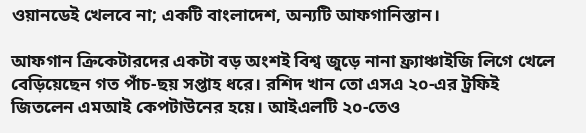ওয়ানডেই খেলবে না; একটি বাংলাদেশ, অন্যটি আফগানিস্তান।

আফগান ক্রিকেটারদের একটা বড় অংশই বিশ্ব জুড়ে নানা ফ্র্যাঞ্চাইজি লিগে খেলে বেড়িয়েছেন গত পাঁচ-ছয় সপ্তাহ ধরে। রশিদ খান তো এসএ ২০-এর ট্রফিই জিতলেন এমআই কেপটাউনের হয়ে। আইএলটি ২০-তেও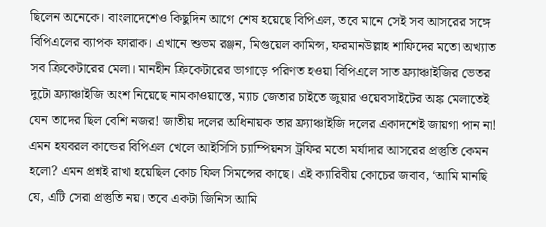ছিলেন অনেকে। বাংলাদেশেও কিছুদিন আগে শেষ হয়েছে বিপিএল, তবে মানে সেই সব আসরের সঙ্গে বিপিএলের ব্যাপক ফারাক। এখানে শুভম রঞ্জন, মিগুয়েল কামিন্স, ফরমানউল্লাহ শাফিদের মতো অখ্যাত সব ক্রিকেটারের মেলা। মানহীন ক্রিকেটারের ভাগাড়ে পরিণত হওয়া বিপিএলে সাত ফ্র্যাঞ্চাইজির ভেতর দুটো ফ্র্যাঞ্চাইজি অংশ নিয়েছে নামকাওয়াস্তে, ম্যাচ জেতার চাইতে জুয়ার ওয়েবসাইটের অঙ্ক মেলাতেই যেন তাদের ছিল বেশি নজর! জাতীয় দলের অধিনায়ক তার ফ্র্যাঞ্চাইজি দলের একাদশেই জায়গা পান না! এমন হযবরল কান্ডের বিপিএল খেলে আইসিসি চ্যাম্পিয়নস ট্রফির মতো মর্যাদার আসরের প্রস্তুতি কেমন হলো? এমন প্রশ্নই রাখা হয়েছিল কোচ ফিল সিমন্সের কাছে। এই ক্যারিবীয় কোচের জবাব, ‘আমি মানছি যে, এটি সেরা প্রস্তুতি নয়। তবে একটা জিনিস আমি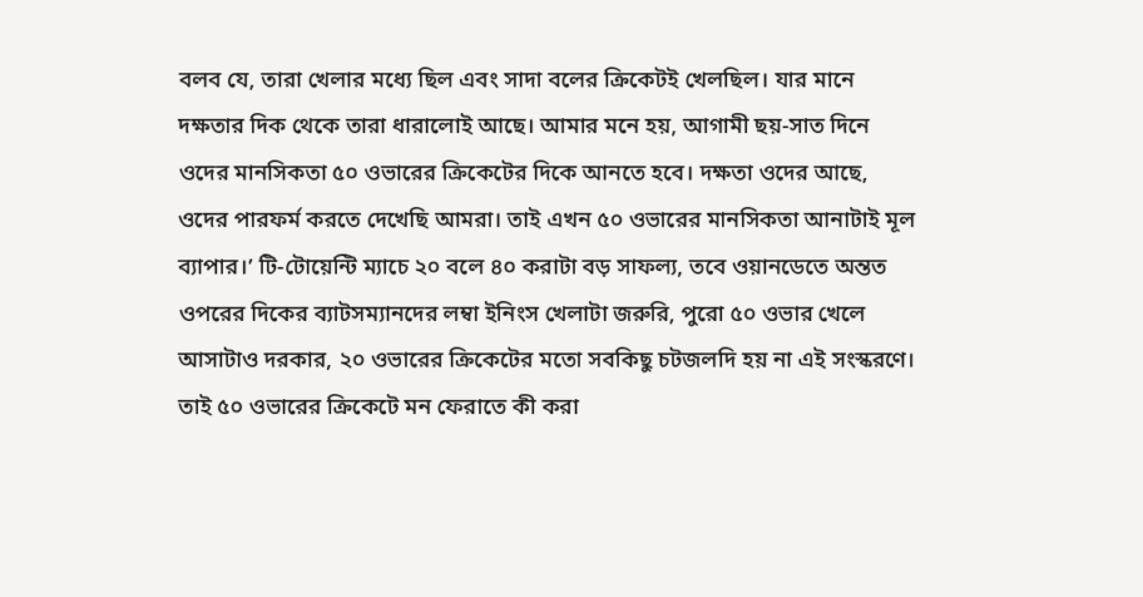বলব যে, তারা খেলার মধ্যে ছিল এবং সাদা বলের ক্রিকেটই খেলছিল। যার মানে দক্ষতার দিক থেকে তারা ধারালোই আছে। আমার মনে হয়, আগামী ছয়-সাত দিনে ওদের মানসিকতা ৫০ ওভারের ক্রিকেটের দিকে আনতে হবে। দক্ষতা ওদের আছে, ওদের পারফর্ম করতে দেখেছি আমরা। তাই এখন ৫০ ওভারের মানসিকতা আনাটাই মূল ব্যাপার।’ টি-টোয়েন্টি ম্যাচে ২০ বলে ৪০ করাটা বড় সাফল্য, তবে ওয়ানডেতে অন্তত ওপরের দিকের ব্যাটসম্যানদের লম্বা ইনিংস খেলাটা জরুরি, পুরো ৫০ ওভার খেলে আসাটাও দরকার, ২০ ওভারের ক্রিকেটের মতো সবকিছু চটজলদি হয় না এই সংস্করণে। তাই ৫০ ওভারের ক্রিকেটে মন ফেরাতে কী করা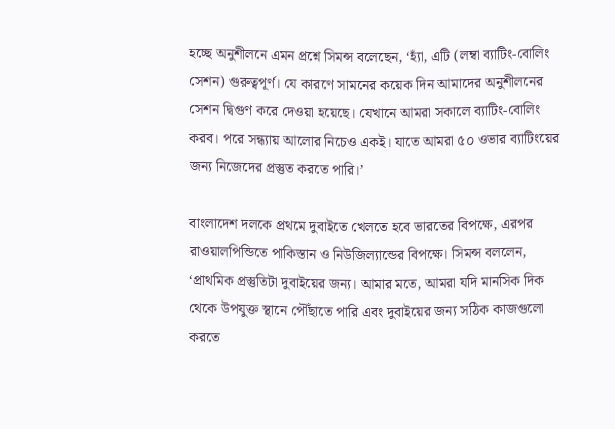হচ্ছে অনুশীলনে এমন প্রশ্নে সিমন্স বলেছেন, ‘হ্যাঁ, এটি (লম্বা ব্যাটিং-বোলিং সেশন) গুরুত্বপূর্ণ। যে কারণে সামনের কয়েক দিন আমাদের অনুশীলনের সেশন দ্বিগুণ করে দেওয়া হয়েছে। যেখানে আমরা সকালে ব্যাটিং-বোলিং করব। পরে সন্ধ্যায় আলোর নিচেও একই। যাতে আমরা ৫০ ওভার ব্যাটিংয়ের জন্য নিজেদের প্রস্তুত করতে পারি।’

বাংলাদেশ দলকে প্রথমে দুবাইতে খেলতে হবে ভারতের বিপক্ষে, এরপর রাওয়ালপিন্ডিতে পাকিস্তান ও নিউজিল্যান্ডের বিপক্ষে। সিমন্স বললেন, ‘প্রাথমিক প্রস্তুতিটা দুবাইয়ের জন্য। আমার মতে, আমরা যদি মানসিক দিক থেকে উপযুক্ত স্থানে পৌঁছাতে পারি এবং দুবাইয়ের জন্য সঠিক কাজগুলো করতে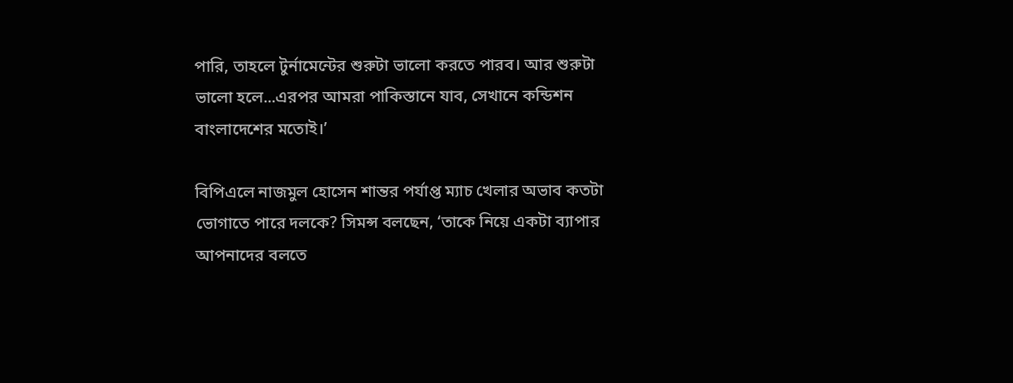পারি, তাহলে টুর্নামেন্টের শুরুটা ভালো করতে পারব। আর শুরুটা ভালো হলে...এরপর আমরা পাকিস্তানে যাব, সেখানে কন্ডিশন বাংলাদেশের মতোই।’

বিপিএলে নাজমুল হোসেন শান্তর পর্যাপ্ত ম্যাচ খেলার অভাব কতটা ভোগাতে পারে দলকে? সিমন্স বলছেন, ‘তাকে নিয়ে একটা ব্যাপার আপনাদের বলতে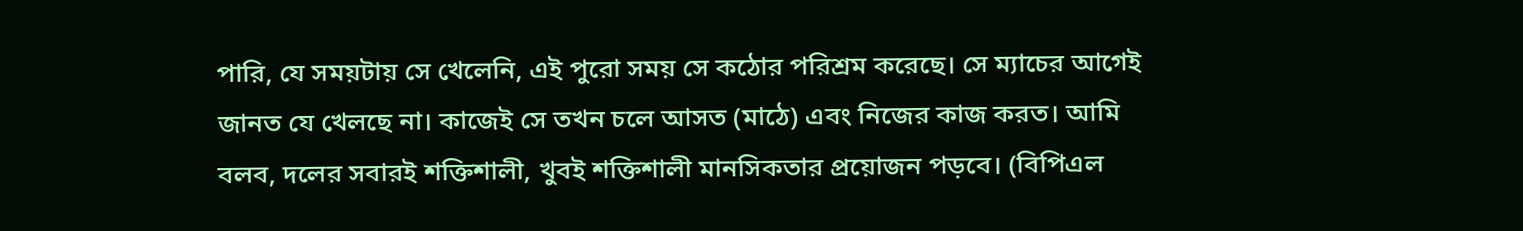পারি, যে সময়টায় সে খেলেনি, এই পুরো সময় সে কঠোর পরিশ্রম করেছে। সে ম্যাচের আগেই জানত যে খেলছে না। কাজেই সে তখন চলে আসত (মাঠে) এবং নিজের কাজ করত। আমি বলব, দলের সবারই শক্তিশালী, খুবই শক্তিশালী মানসিকতার প্রয়োজন পড়বে। (বিপিএল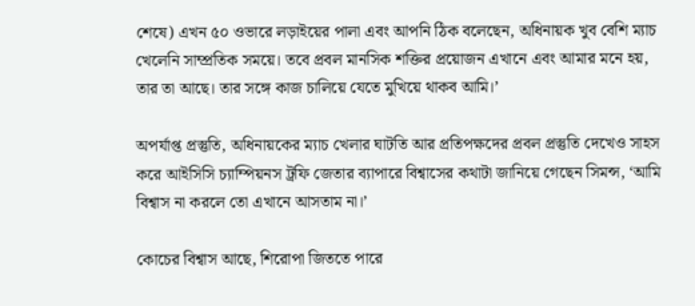শেষে) এখন ৫০ ওভারে লড়াইয়ের পালা এবং আপনি ঠিক বলেছেন, অধিনায়ক খুব বেশি ম্যাচ খেলেনি সাম্প্রতিক সময়ে। তবে প্রবল মানসিক শক্তির প্রয়োজন এখানে এবং আমার মনে হয়, তার তা আছে। তার সঙ্গে কাজ চালিয়ে যেতে মুখিয়ে থাকব আমি।’

অপর্যাপ্ত প্রস্তুতি, অধিনায়কের ম্যাচ খেলার ঘাটতি আর প্রতিপক্ষদের প্রবল প্রস্তুতি দেখেও সাহস করে আইসিসি চ্যাম্পিয়নস ট্রফি জেতার ব্যাপারে বিশ্বাসের কথাটা জানিয়ে গেছেন সিমন্স, ‘আমি বিশ্বাস না করলে তো এখানে আসতাম না।’

কোচের বিশ্বাস আছে, শিরোপা জিততে পারে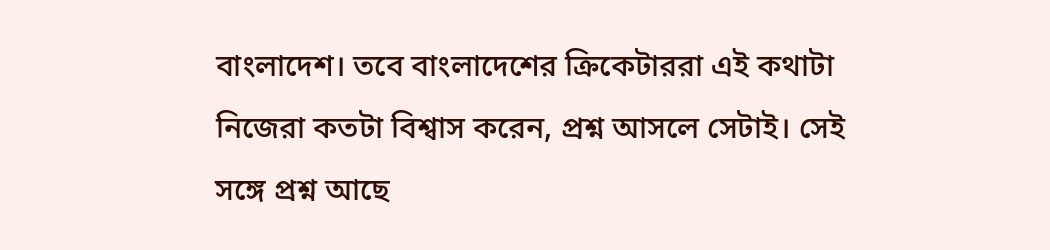বাংলাদেশ। তবে বাংলাদেশের ক্রিকেটাররা এই কথাটা নিজেরা কতটা বিশ্বাস করেন, প্রশ্ন আসলে সেটাই। সেই সঙ্গে প্রশ্ন আছে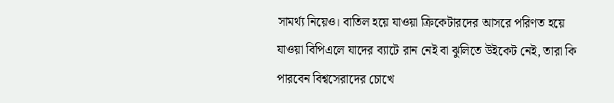সামর্থ্য নিয়েও। বাতিল হয়ে যাওয়া ক্রিকেটারদের আসরে পরিণত হয়ে যাওয়া বিপিএলে যাদের ব্যাটে রান নেই বা ঝুলিতে উইকেট নেই, তারা কি পারবেন বিশ্বসেরাদের চোখে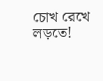চোখ রেখে লড়তে!